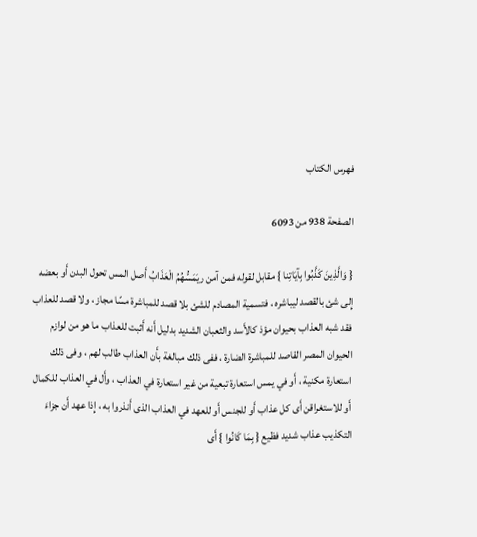فهرس الكتاب

الصفحة 938 من 6093

{ وَالَّذِينَ كَذَّبُوا بِآيَاتِنا } مقابل لقوله فمن آمن ريَمَسُّهُمُ الْعَذَابُ أَصل المس تحول البدن أَو بعضه إِلى شئ بالقصد ليباشره ، فتسمية المصادم للشئ بلا قصد للمباشرة مسًا مجاز ، ولا قصد للعذاب فقد شبه العذاب بحيوان مؤذ كالأَسد والثعبان الشديد بدليل أَنه أَثبت للعذاب ما هو من لوازم الحيوان المصر القاصد للمباشرة الضارة ، ففى ذلك مبالغة بأَن العذاب طالب لهم ، وفى ذلك استعارة مكنية ، أَو في يمس استعارة تبعية من غير استعارة في العذاب ، وأَل في العذاب للكمال أَو للاستغراقن أَى كل عذاب أَو للجنس أَو للعهد في العذاب الذى أَنذروا به ، إِذا عهد أَن جزاءَ التكذيب عذاب شديد فظيع { بِمَا كَانُوا } أَى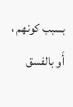بسبب كونهم ، أَو بالفسق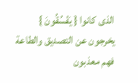الذى كانوا { يَفْسُقُونَ } يخرجون عن التصديق والطاعة فهم معذبون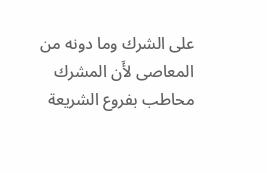على الشرك وما دونه من المعاصى لأَن المشرك محاطب بفروع الشريعة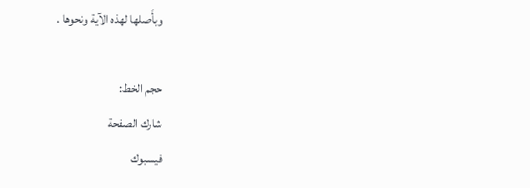وبأَصلها لهذه الآية ونحوها .

حجم الخط:
شارك الصفحة
فيسبوك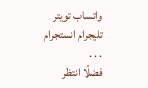واتساب تويتر تليجرام انستجرام
. . .
فضلًا انتظر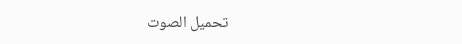تحميل الصوت